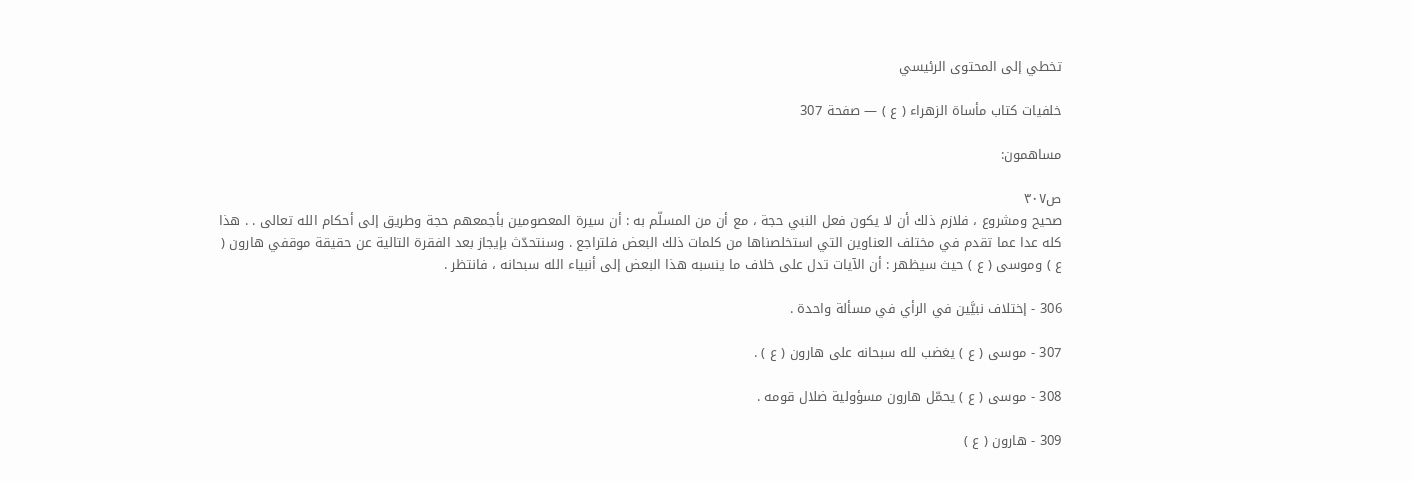تخطي إلى المحتوى الرئيسي

خلفيات كتاب مأساة الزهراء ( ع ) — صفحة 307

مساهمون:

ص٣٠٧
صحيح ومشروع ، فلازم ذلك أن لا يكون فعل النبي حجة ، مع أن من المسلّم به : أن سيرة المعصومين بأجمعهم حجة وطريق إلى أحكام الله تعالى . . هذا كله عدا عما تقدم في مختلف العناوين التي استخلصناها من كلمات ذلك البعض فلتراجع . وسنتحدّث بإيجاز بعد الفقرة التالية عن حقيقة موقفي هارون ( ع ) وموسى ( ع ) حيث سيظهر : أن الآيات تدل على خلاف ما ينسبه هذا البعض إلى أنبياء الله سبحانه ، فانتظر .

306 - إختلاف نبيَّين في الرأي في مسألة واحدة .

307 - موسى ( ع ) يغضب لله سبحانه على هارون ( ع ) .

308 - موسى ( ع ) يحمّل هارون مسؤولية ضلال قومه .

309 - هارون ( ع )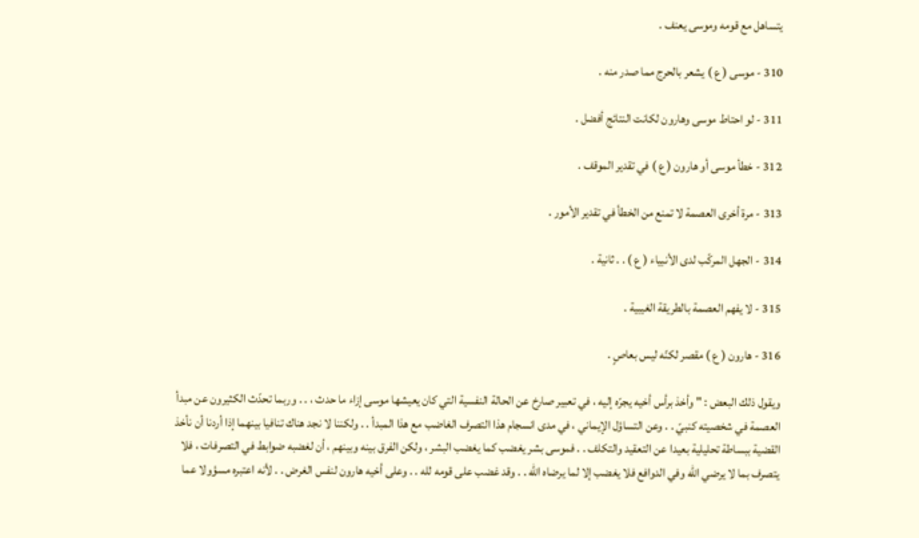يتساهل مع قومه وموسى يعنف .

310 - موسى ( ع ) يشعر بالحرج مما صدر منه .

311 - لو احتاط موسى وهارون لكانت النتائج أفضل .

312 - خطأ موسى أو هارون ( ع ) في تقدير الموقف .

313 - مرة أخرى العصمة لا تمنع من الخطأ في تقدير الأمور .

314 - الجهل المركّب لدى الأنبياء ( ع ) . . ثانية .

315 - لا يفهم العصمة بالطريقة الغيبية .

316 - هارون ( ع ) مقصر لكنّه ليس بعاصٍ .

ويقول ذلك البعض : " وأخذ برأس أخيه يجرّه إليه ، في تعبير صارخ عن الحالة النفسية التي كان يعيشها موسى إزاء ما حدث ، . . وربما تحدّث الكثيرون عن مبدأ العصمة في شخصيته كنبيّ . . وعن التساؤل الإيماني ، في مدى انسجام هذا التصرف الغاضب مع هذا المبدأ . . ولكننا لا نجد هناك تنافيا بينهما إذا أردنا أن نأخذ القضية ببساطة تحليلية بعيدا عن التعقيد والتكلف . . فموسى بشر يغضب كما يغضب البشر ، ولكن الفرق بينه وبينهم ، أن لغضبه ضوابط في التصرفات ، فلا يتصرف بما لا يرضي الله وفي الدوافع فلا يغضب إلا لما يرضاه الله . . وقد غضب على قومه لله . . وعلى أخيه هارون لنفس الغرض . . لأنه اعتبره مسؤولا عما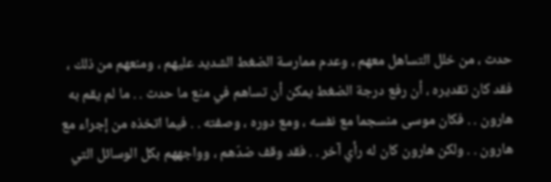حدث ، من خلل التساهل معهم ، وعدم ممارسة الضغط الشديد عليهم ، ومنعهم من ذلك ، فقد كان تقديره ، أن رفع درجة الضغط يمكن أن تساهم في منع ما حدث . . ما لم يقم به هارون . . فكان موسى منسجما مع نفسه ، ومع دوره ، وصفته . . فيما اتخذه من إجراء مع هارون . . ولكن هارون كان له رأي آخر . . فقد وقف ضدّهم ، وواجههم بكل الوسائل التي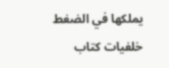يملكها في الضغط
خلفيات كتاب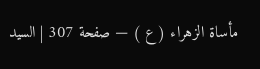مأساة الزهراء ( ع ) — صفحة 307 | السيد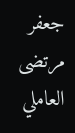جعفر مرتضى العاملي